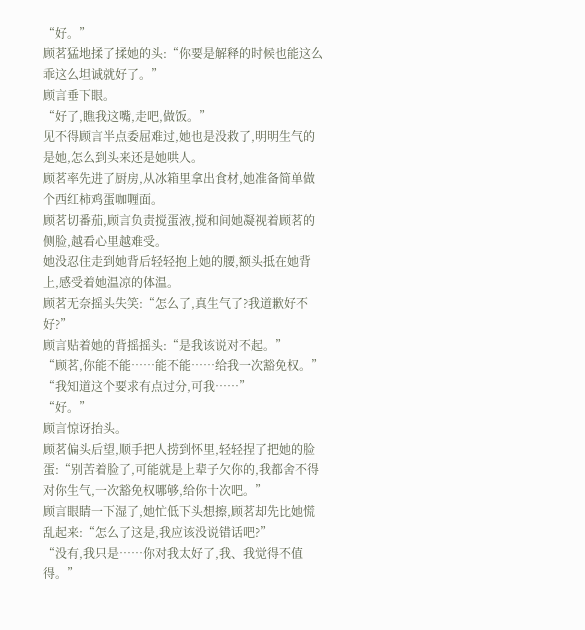“好。”
顾茗猛地揉了揉她的头:“你要是解释的时候也能这么乖这么坦诚就好了。”
顾言垂下眼。
“好了,瞧我这嘴,走吧,做饭。”
见不得顾言半点委屈难过,她也是没救了,明明生气的是她,怎么到头来还是她哄人。
顾茗率先进了厨房,从冰箱里拿出食材,她准备简单做个西红柿鸡蛋咖喱面。
顾茗切番茄,顾言负责搅蛋液,搅和间她凝视着顾茗的侧脸,越看心里越难受。
她没忍住走到她背后轻轻抱上她的腰,额头抵在她背上,感受着她温凉的体温。
顾茗无奈摇头失笑:“怎么了,真生气了?我道歉好不好?”
顾言贴着她的背摇摇头:“是我该说对不起。”
“顾茗,你能不能……能不能……给我一次豁免权。”
“我知道这个要求有点过分,可我……”
“好。”
顾言惊讶抬头。
顾茗偏头后望,顺手把人捞到怀里,轻轻捏了把她的脸蛋:“别苦着脸了,可能就是上辈子欠你的,我都舍不得对你生气,一次豁免权哪够,给你十次吧。”
顾言眼睛一下湿了,她忙低下头想擦,顾茗却先比她慌乱起来:“怎么了这是,我应该没说错话吧?”
“没有,我只是……你对我太好了,我、我觉得不值得。”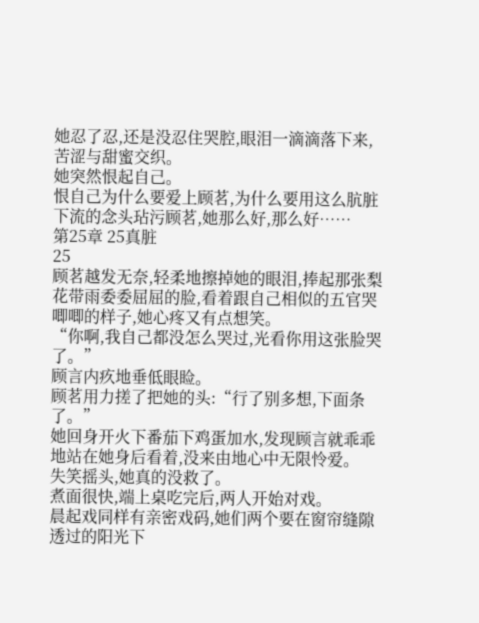她忍了忍,还是没忍住哭腔,眼泪一滴滴落下来,苦涩与甜蜜交织。
她突然恨起自己。
恨自己为什么要爱上顾茗,为什么要用这么肮脏下流的念头玷污顾茗,她那么好,那么好……
第25章 25真脏
25
顾茗越发无奈,轻柔地擦掉她的眼泪,捧起那张梨花带雨委委屈屈的脸,看着跟自己相似的五官哭唧唧的样子,她心疼又有点想笑。
“你啊,我自己都没怎么哭过,光看你用这张脸哭了。”
顾言内疚地垂低眼睑。
顾茗用力搓了把她的头:“行了别多想,下面条了。”
她回身开火下番茄下鸡蛋加水,发现顾言就乖乖地站在她身后看着,没来由地心中无限怜爱。
失笑摇头,她真的没救了。
煮面很快,端上桌吃完后,两人开始对戏。
晨起戏同样有亲密戏码,她们两个要在窗帘缝隙透过的阳光下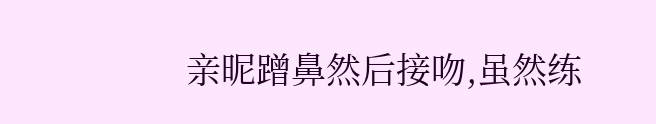亲昵蹭鼻然后接吻,虽然练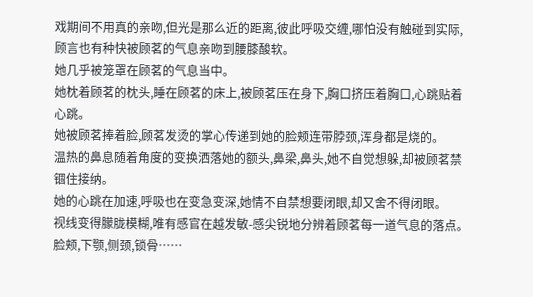戏期间不用真的亲吻,但光是那么近的距离,彼此呼吸交缠,哪怕没有触碰到实际,顾言也有种快被顾茗的气息亲吻到腰膝酸软。
她几乎被笼罩在顾茗的气息当中。
她枕着顾茗的枕头,睡在顾茗的床上,被顾茗压在身下,胸口挤压着胸口,心跳贴着心跳。
她被顾茗捧着脸,顾茗发烫的掌心传递到她的脸颊连带脖颈,浑身都是烧的。
温热的鼻息随着角度的变换洒落她的额头,鼻梁,鼻头,她不自觉想躲,却被顾茗禁锢住接纳。
她的心跳在加速,呼吸也在变急变深,她情不自禁想要闭眼,却又舍不得闭眼。
视线变得朦胧模糊,唯有感官在越发敏-感尖锐地分辨着顾茗每一道气息的落点。
脸颊,下颚,侧颈,锁骨……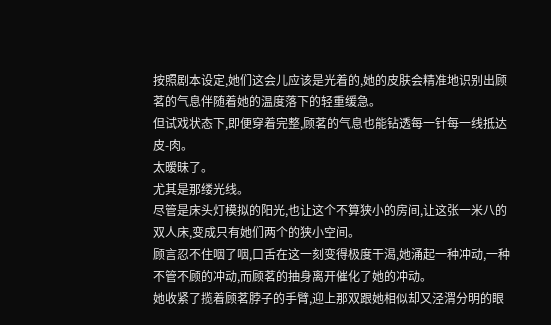按照剧本设定,她们这会儿应该是光着的,她的皮肤会精准地识别出顾茗的气息伴随着她的温度落下的轻重缓急。
但试戏状态下,即便穿着完整,顾茗的气息也能钻透每一针每一线抵达皮-肉。
太暧昧了。
尤其是那缕光线。
尽管是床头灯模拟的阳光,也让这个不算狭小的房间,让这张一米八的双人床,变成只有她们两个的狭小空间。
顾言忍不住咽了咽,口舌在这一刻变得极度干渴,她涌起一种冲动,一种不管不顾的冲动,而顾茗的抽身离开催化了她的冲动。
她收紧了揽着顾茗脖子的手臂,迎上那双跟她相似却又泾渭分明的眼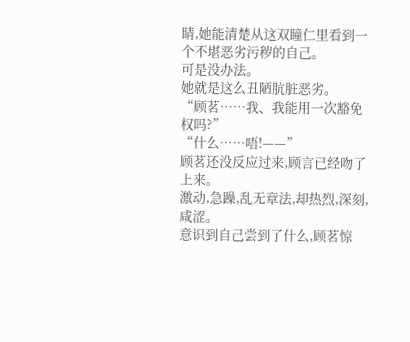睛,她能清楚从这双瞳仁里看到一个不堪恶劣污秽的自己。
可是没办法。
她就是这么丑陋肮脏恶劣。
“顾茗……我、我能用一次豁免权吗?”
“什么……唔!——”
顾茗还没反应过来,顾言已经吻了上来。
激动,急躁,乱无章法,却热烈,深刻,咸涩。
意识到自己尝到了什么,顾茗惊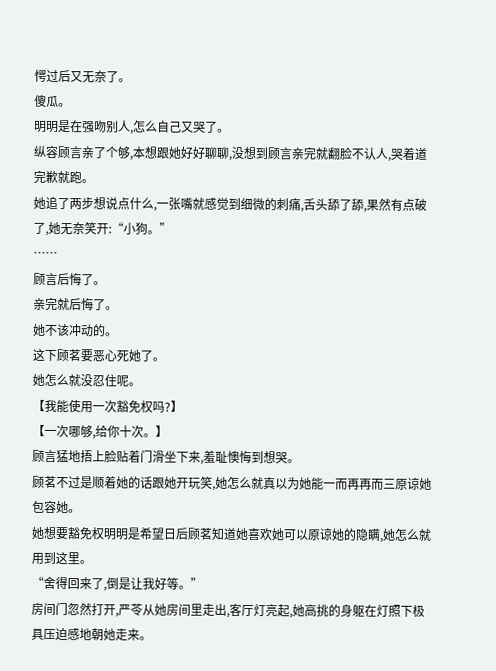愕过后又无奈了。
傻瓜。
明明是在强吻别人,怎么自己又哭了。
纵容顾言亲了个够,本想跟她好好聊聊,没想到顾言亲完就翻脸不认人,哭着道完歉就跑。
她追了两步想说点什么,一张嘴就感觉到细微的刺痛,舌头舔了舔,果然有点破了,她无奈笑开:“小狗。”
……
顾言后悔了。
亲完就后悔了。
她不该冲动的。
这下顾茗要恶心死她了。
她怎么就没忍住呢。
【我能使用一次豁免权吗?】
【一次哪够,给你十次。】
顾言猛地捂上脸贴着门滑坐下来,羞耻懊悔到想哭。
顾茗不过是顺着她的话跟她开玩笑,她怎么就真以为她能一而再再而三原谅她包容她。
她想要豁免权明明是希望日后顾茗知道她喜欢她可以原谅她的隐瞒,她怎么就用到这里。
“舍得回来了,倒是让我好等。”
房间门忽然打开,严苓从她房间里走出,客厅灯亮起,她高挑的身躯在灯照下极具压迫感地朝她走来。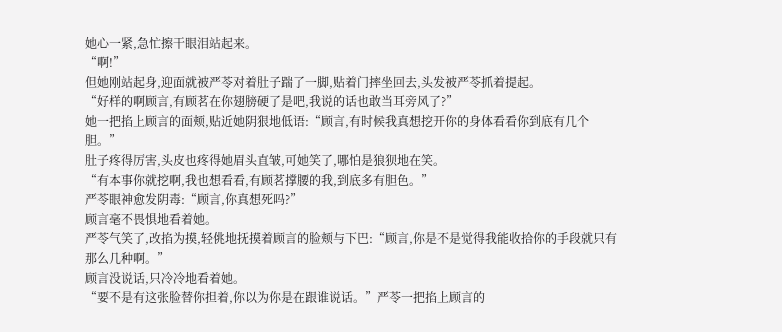她心一紧,急忙擦干眼泪站起来。
“啊!”
但她刚站起身,迎面就被严苓对着肚子踹了一脚,贴着门摔坐回去,头发被严苓抓着提起。
“好样的啊顾言,有顾茗在你翅膀硬了是吧,我说的话也敢当耳旁风了?”
她一把掐上顾言的面颊,贴近她阴狠地低语:“顾言,有时候我真想挖开你的身体看看你到底有几个胆。”
肚子疼得厉害,头皮也疼得她眉头直皱,可她笑了,哪怕是狼狈地在笑。
“有本事你就挖啊,我也想看看,有顾茗撑腰的我,到底多有胆色。”
严苓眼神愈发阴毒:“顾言,你真想死吗?”
顾言毫不畏惧地看着她。
严苓气笑了,改掐为摸,轻佻地抚摸着顾言的脸颊与下巴:“顾言,你是不是觉得我能收拾你的手段就只有那么几种啊。”
顾言没说话,只冷冷地看着她。
“要不是有这张脸替你担着,你以为你是在跟谁说话。”严苓一把掐上顾言的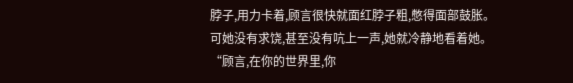脖子,用力卡着,顾言很快就面红脖子粗,憋得面部鼓胀。
可她没有求饶,甚至没有吭上一声,她就冷静地看着她。
“顾言,在你的世界里,你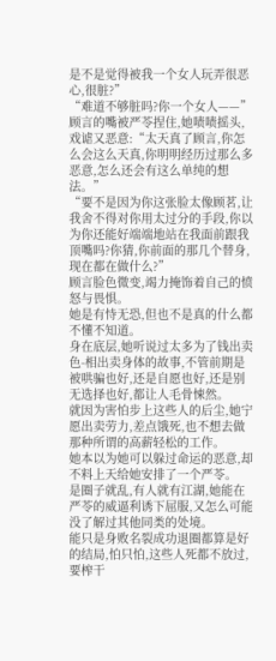是不是觉得被我一个女人玩弄很恶心,很脏?”
“难道不够脏吗?你一个女人——”顾言的嘴被严苓捏住,她啧啧摇头,戏谑又恶意:“太天真了顾言,你怎么会这么天真,你明明经历过那么多恶意,怎么还会有这么单纯的想法。”
“要不是因为你这张脸太像顾茗,让我舍不得对你用太过分的手段,你以为你还能好端端地站在我面前跟我顶嘴吗?你猜,你前面的那几个替身,现在都在做什么?”
顾言脸色微变,竭力掩饰着自己的愤怒与畏惧。
她是有恃无恐,但也不是真的什么都不懂不知道。
身在底层,她听说过太多为了钱出卖色-相出卖身体的故事,不管前期是被哄骗也好,还是自愿也好,还是别无选择也好,都让人毛骨悚然。
就因为害怕步上这些人的后尘,她宁愿出卖劳力,差点饿死,也不想去做那种所谓的高薪轻松的工作。
她本以为她可以躲过命运的恶意,却不料上天给她安排了一个严苓。
是圈子就乱,有人就有江湖,她能在严苓的威逼利诱下屈服,又怎么可能没了解过其他同类的处境。
能只是身败名裂成功退圈都算是好的结局,怕只怕,这些人死都不放过,要榨干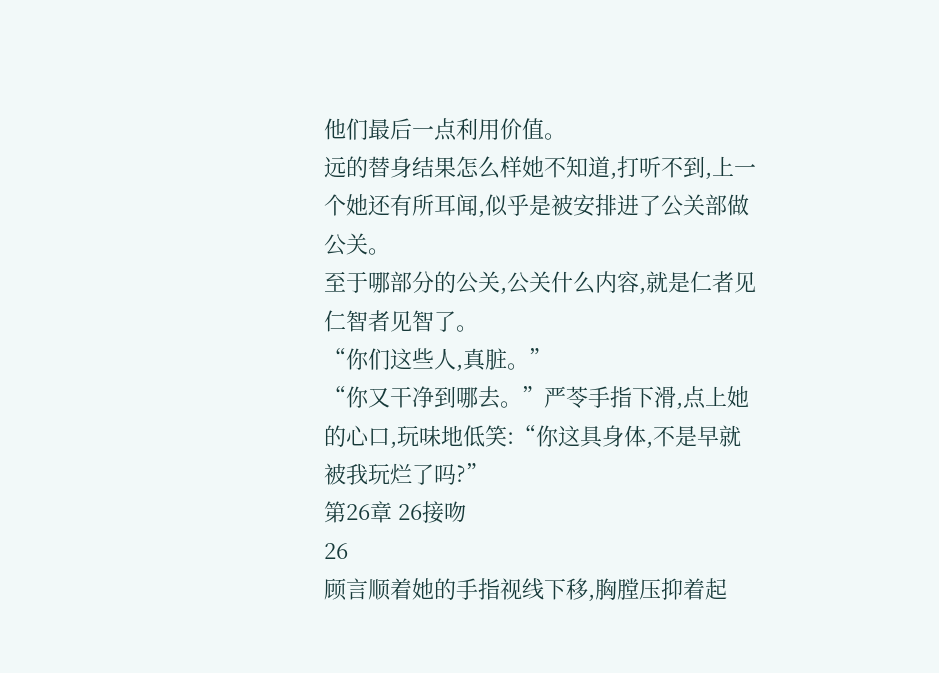他们最后一点利用价值。
远的替身结果怎么样她不知道,打听不到,上一个她还有所耳闻,似乎是被安排进了公关部做公关。
至于哪部分的公关,公关什么内容,就是仁者见仁智者见智了。
“你们这些人,真脏。”
“你又干净到哪去。”严苓手指下滑,点上她的心口,玩味地低笑:“你这具身体,不是早就被我玩烂了吗?”
第26章 26接吻
26
顾言顺着她的手指视线下移,胸膛压抑着起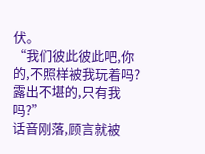伏。
“我们彼此彼此吧,你的,不照样被我玩着吗?露出不堪的,只有我吗?”
话音刚落,顾言就被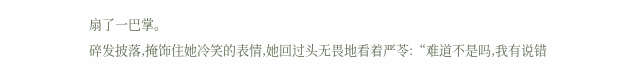扇了一巴掌。
碎发披落,掩饰住她冷笑的表情,她回过头无畏地看着严苓:“难道不是吗,我有说错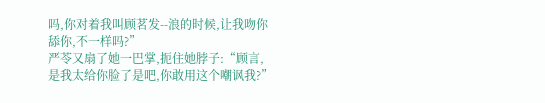吗,你对着我叫顾茗发--浪的时候,让我吻你舔你,不一样吗?”
严苓又扇了她一巴掌,扼住她脖子:“顾言,是我太给你脸了是吧,你敢用这个嘲讽我?”